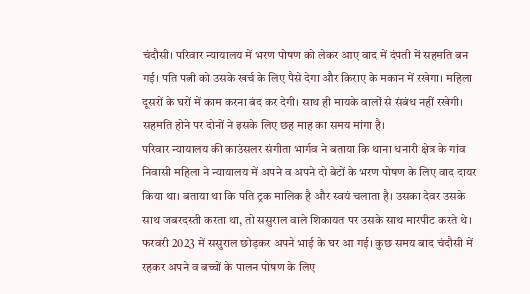चंदौसी। परिवार न्यायालय में भरण पोषण को लेकर आए वाद में दंपती में सहमति बन गई। पति पत्नी को उसके खर्च के लिए पैसे देगा और किराए के मकान में रखेगा। महिला दूसरों के घरों में काम करना बंद कर देगी। साथ ही मायके वालों से संबंध नहीं रखेगी। सहमति होने पर दोनों ने इसके लिए छह माह का समय मांगा है।
परिवार न्यायालय की काउंसलर संगीता भार्गव ने बताया कि थाना धनारी क्षेत्र के गांव निवासी महिला ने न्यायालय में अपने व अपने दो बेटों के भरण पोषण के लिए वाद दायर किया था। बताया था कि पति ट्रक मालिक है और स्वयं चलाता है। उसका देवर उसके साथ जबरदस्ती करता था, तो ससुराल वाले शिकायत पर उसके साथ मारपीट करते थे।
फरवरी 2023 में ससुराल छोड़कर अपने भाई के घर आ गई। कुछ समय बाद चंदौसी में रहकर अपने व बच्चों के पालन पोषण के लिए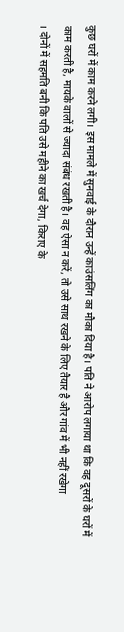कुछ घरों में काम करने लगी। इस मामले में सुनवाई के दौरान उन्हें काउंसलिंग का मौका दिया है। पति ने आरोप लगाया था कि वह दूसरों के घरों में काम करती है, मायके वालों से ज्यादा संबंध रखती है। वह ऐसा न करें, तो उसे साथ रखने के लिए तैयार है और गांव में भी नहीं रखेगा
। दोनों में सहमति बनी कि पति उसे महीने का खर्च देगा, किराए के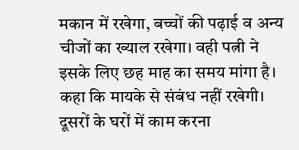मकान में रखेगा, बच्चों की पढ़ाई व अन्य चीजों का ख्याल रखेगा। वही पत्नी ने इसके लिए छह माह का समय मांगा है। कहा कि मायके से संबंध नहीं रखेगी। दूसरों के घरों में काम करना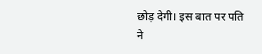छोड़ देगी। इस बात पर पति ने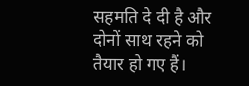सहमति दे दी है और दोनों साथ रहने को तैयार हो गए हैं।